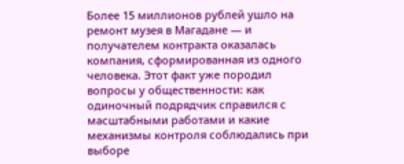Более 15 миллионов рублей ушло на ремонт музея в Магадане — и получателем контракта оказалась компания, сформированная из одного человека. Этот факт уже породил вопросы у общественности: как одиночный подрядчик справился с масштабными работами и какие механизмы контроля соблюдались при выборе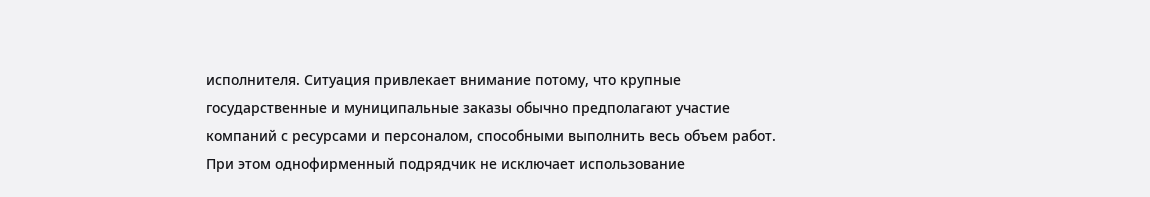исполнителя. Ситуация привлекает внимание потому, что крупные государственные и муниципальные заказы обычно предполагают участие компаний с ресурсами и персоналом, способными выполнить весь объем работ. При этом однофирменный подрядчик не исключает использование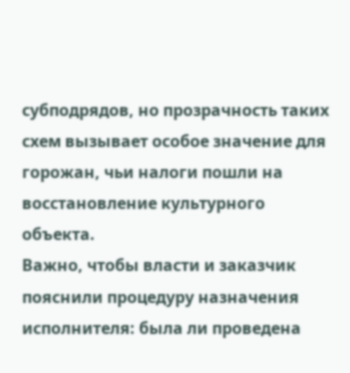субподрядов, но прозрачность таких схем вызывает особое значение для горожан, чьи налоги пошли на восстановление культурного объекта.
Важно, чтобы власти и заказчик пояснили процедуру назначения исполнителя: была ли проведена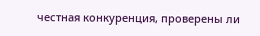честная конкуренция, проверены ли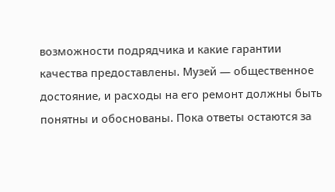возможности подрядчика и какие гарантии качества предоставлены. Музей — общественное достояние, и расходы на его ремонт должны быть понятны и обоснованы. Пока ответы остаются за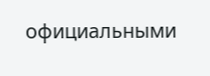официальными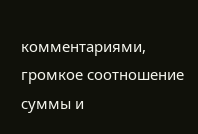комментариями, громкое соотношение суммы и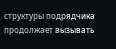структуры подрядчика продолжает вызывать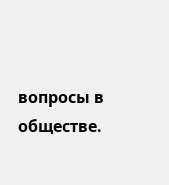вопросы в обществе.